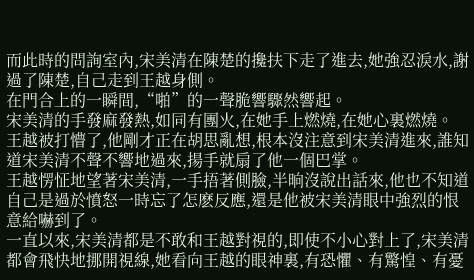而此時的問詢室內,宋美清在陳楚的攙扶下走了進去,她強忍淚水,謝過了陳楚,自己走到王越身側。
在門合上的一瞬間,“啪”的一聲脆響驟然響起。
宋美清的手發麻發熱,如同有團火,在她手上燃燒,在她心裏燃燒。
王越被打懵了,他剛才正在胡思亂想,根本沒注意到宋美清進來,誰知道宋美清不聲不響地過來,揚手就扇了他一個巴掌。
王越愣怔地望著宋美清,一手捂著側臉,半晌沒說出話來,他也不知道自己是過於憤怒一時忘了怎麽反應,還是他被宋美清眼中強烈的恨意給嚇到了。
一直以來,宋美清都是不敢和王越對視的,即使不小心對上了,宋美清都會飛快地挪開視線,她看向王越的眼神裏,有恐懼、有驚惶、有憂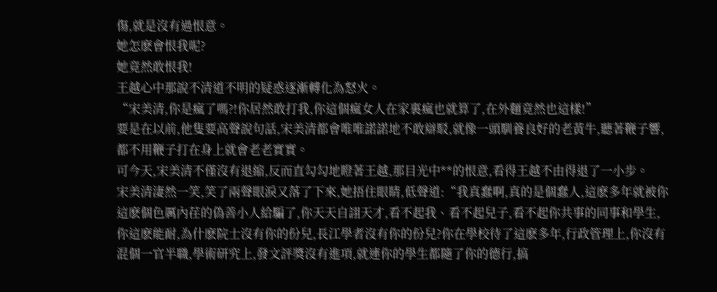傷,就是沒有過恨意。
她怎麽會恨我呢?
她竟然敢恨我!
王越心中那說不清道不明的疑惑逐漸轉化為怒火。
“宋美清,你是瘋了嗎?!你居然敢打我,你這個瘋女人在家裏瘋也就算了,在外麵竟然也這樣!”
要是在以前,他隻要高聲說句話,宋美清都會唯唯諾諾地不敢辯駁,就像一頭馴養良好的老黃牛,聽著鞭子響,都不用鞭子打在身上就會老老實實。
可今天,宋美清不僅沒有退縮,反而直勾勾地瞪著王越,那目光中**的恨意,看得王越不由得退了一小步。
宋美清淒然一笑,笑了兩聲眼淚又落了下來,她捂住眼睛,低聲道:“我真蠢啊,真的是個蠢人,這麽多年就被你這麽個色厲內荏的偽善小人給騙了,你天天自詡天才,看不起我、看不起兒子,看不起你共事的同事和學生,你這麽能耐,為什麽院士沒有你的份兒,長江學者沒有你的份兒?你在學校待了這麽多年,行政管理上,你沒有混個一官半職,學術研究上,發文評獎沒有進項,就連你的學生都隨了你的德行,搞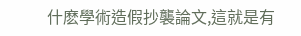什麽學術造假抄襲論文,這就是有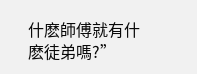什麽師傅就有什麽徒弟嗎?”